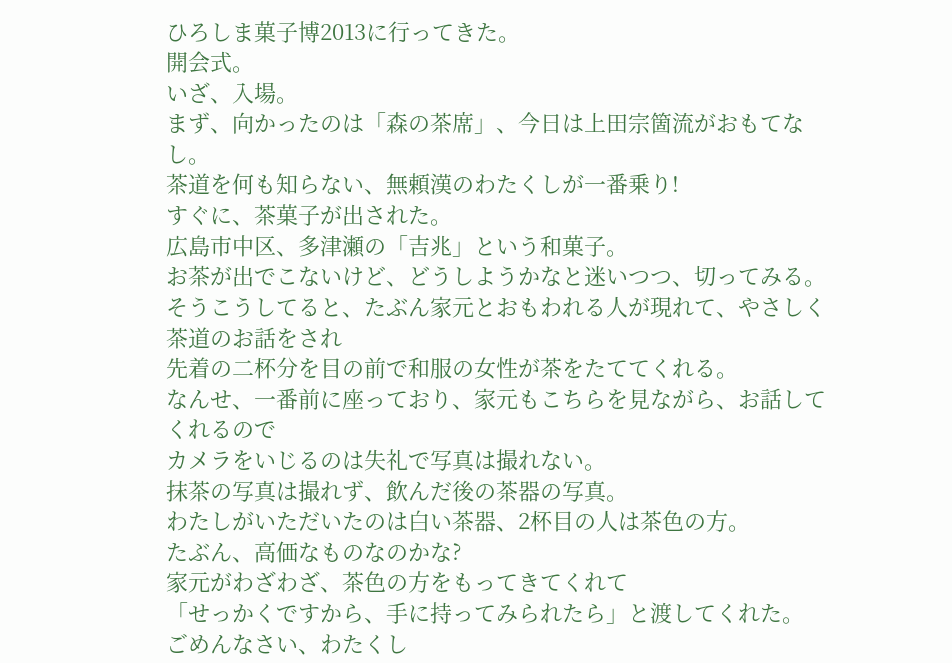ひろしま菓子博2013に行ってきた。
開会式。
いざ、入場。
まず、向かったのは「森の茶席」、今日は上田宗箇流がおもてなし。
茶道を何も知らない、無頼漢のわたくしが一番乗り!
すぐに、茶菓子が出された。
広島市中区、多津瀬の「吉兆」という和菓子。
お茶が出でこないけど、どうしようかなと迷いつつ、切ってみる。
そうこうしてると、たぶん家元とおもわれる人が現れて、やさしく茶道のお話をされ
先着の二杯分を目の前で和服の女性が茶をたててくれる。
なんせ、一番前に座っており、家元もこちらを見ながら、お話してくれるので
カメラをいじるのは失礼で写真は撮れない。
抹茶の写真は撮れず、飲んだ後の茶器の写真。
わたしがいただいたのは白い茶器、2杯目の人は茶色の方。
たぶん、高価なものなのかな?
家元がわざわざ、茶色の方をもってきてくれて
「せっかくですから、手に持ってみられたら」と渡してくれた。
ごめんなさい、わたくし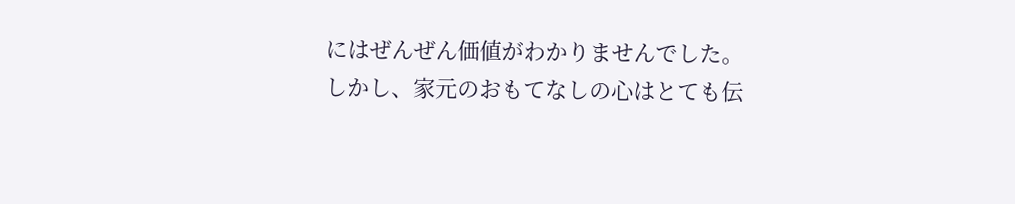にはぜんぜん価値がわかりませんでした。
しかし、家元のおもてなしの心はとても伝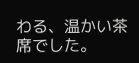わる、温かい茶席でした。